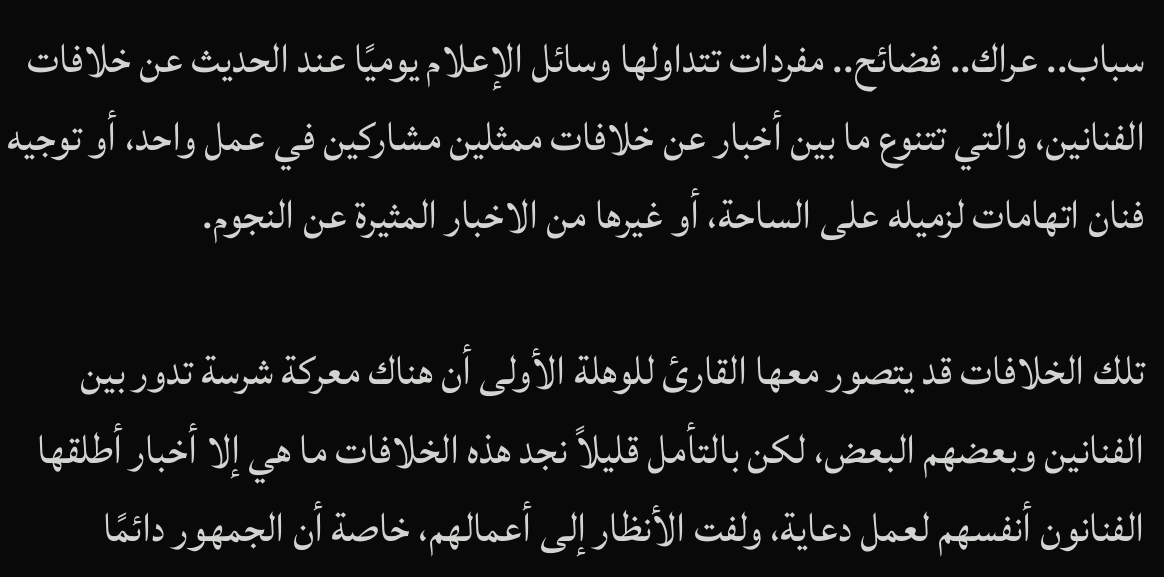سباب.. عراك.. فضائح.. مفردات تتداولها وسائل الإعلام يوميًا عند الحديث عن خلافات الفنانين، والتي تتنوع ما بين أخبار عن خلافات ممثلين مشاركين في عمل واحد، أو توجيه فنان اتهامات لزميله على الساحة، أو غيرها من الاخبار المثيرة عن النجوم.

تلك الخلافات قد يتصور معها القارئ للوهلة الأولى أن هناك معركة شرسة تدور بين الفنانين وبعضهم البعض، لكن بالتأمل قليلاً نجد هذه الخلافات ما هي إلا أخبار أطلقها الفنانون أنفسهم لعمل دعاية، ولفت الأنظار إلى أعمالهم، خاصة أن الجمهور دائمًا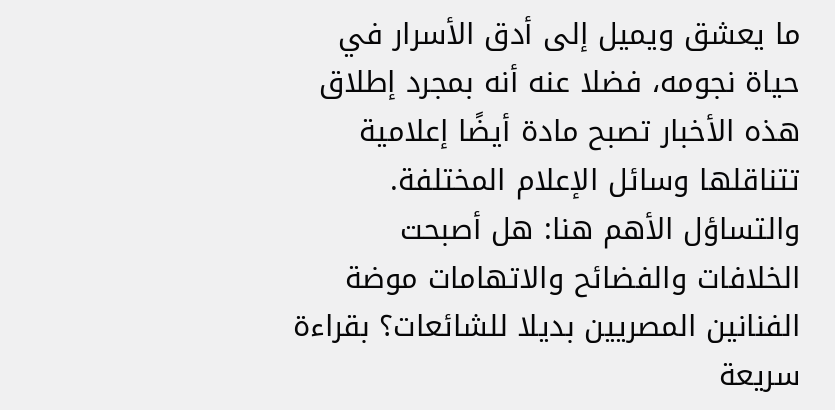ما يعشق ويميل إلى أدق الأسرار في حياة نجومه، فضلا عنه أنه بمجرد إطلاق هذه الأخبار تصبح مادة أيضًا إعلامية تتناقلها وسائل الإعلام المختلفة. والتساؤل الأهم هنا: هل أصبحت الخلافات والفضائح والاتهامات موضة الفنانين المصريين بديلا للشائعات؟ بقراءة سريعة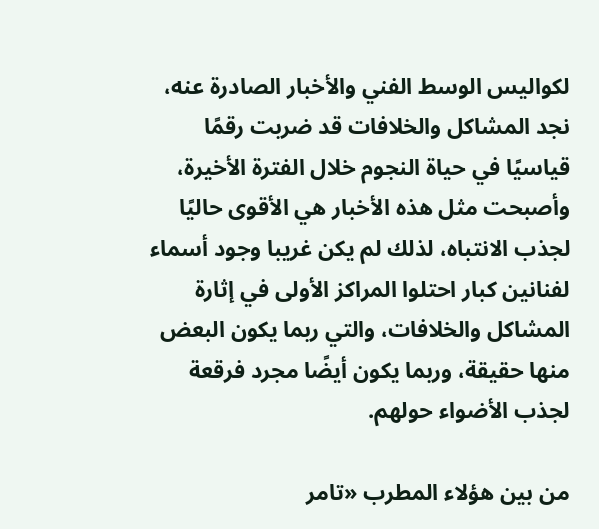لكواليس الوسط الفني والأخبار الصادرة عنه، نجد المشاكل والخلافات قد ضربت رقمًا قياسيًا في حياة النجوم خلال الفترة الأخيرة، وأصبحت مثل هذه الأخبار هي الأقوى حاليًا لجذب الانتباه، لذلك لم يكن غريبا وجود أسماء لفنانين كبار احتلوا المراكز الأولى في إثارة المشاكل والخلافات، والتي ربما يكون البعض منها حقيقة، وربما يكون أيضًا مجرد فرقعة لجذب الأضواء حولهم.

من بين هؤلاء المطرب «تامر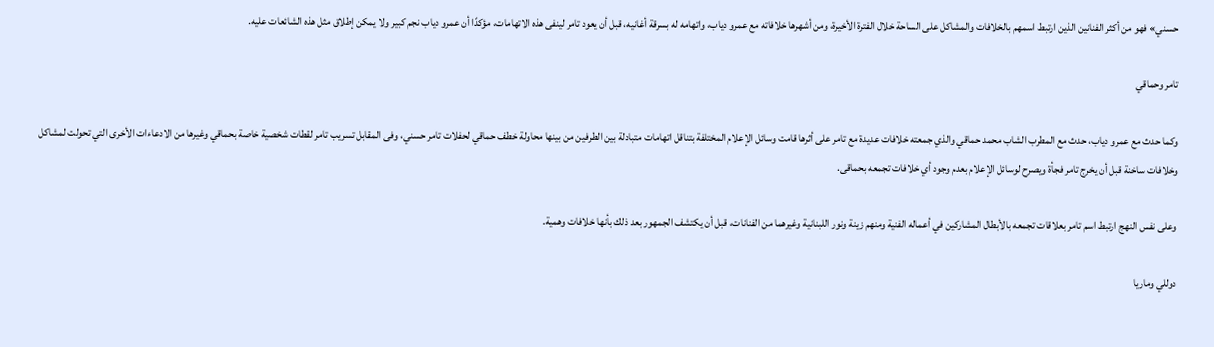حسني» فهو من أكثر الفنانين الذين ارتبط اسمهم بالخلافات والمشاكل على الساحة خلال الفترة الأخيرة، ومن أشهرها خلافاته مع عمرو دياب، واتهامه له بسرقة أغانيه، قبل أن يعود تامر لينفى هذه الاتهامات، مؤكدًا أن عمرو دياب نجم كبير ولا يمكن إطلاق مثل هذه الشائعات عليه.

تامر وحماقي

وكما حدث مع عمرو دياب، حدث مع المطرب الشاب محمد حماقي والذي جمعته خلافات عديدة مع تامر على أثرها قامت وسائل الإعلام المختلفة بتناقل اتهامات متبادلة بين الطرفين من بينها محاولة خطف حماقي لحفلات تامر حسني، وفى المقابل تسريب تامر لقطات شخصية خاصة بحماقي وغيرها من الادعاءات الأخرى التي تحولت لمشاكل وخلافات ساخنة قبل أن يخرج تامر فجأة ويصرح لوسائل الإعلام بعدم وجود أي خلافات تجمعه بحماقى.

وعلى نفس النهج ارتبط اسم تامر بعلاقات تجمعه بالأبطال المشاركين في أعماله الفنية ومنهم زينة ونور اللبنانية وغيرهما من الفنانات، قبل أن يكتشف الجمهور بعد ذلك بأنها خلافات وهمية.

دوللي وماريا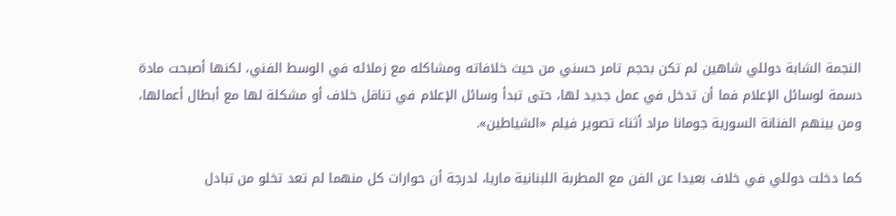النجمة الشابة دوللي شاهين لم تكن بحجم تامر حسني من حيث خلافاته ومشاكله مع زملائه في الوسط الفني، لكنها أصبحت مادة دسمة لوسائل الإعلام فما أن تدخل في عمل جديد لها، حتى تبدأ وسائل الإعلام في تناقل خلاف أو مشكلة لها مع أبطال أعمالها، ومن بينهم الفنانة السورية جومانا مراد أثناء تصوير فيلم «الشياطين».

كما دخلت دوللي في خلاف بعيدا عن الفن مع المطربة اللبنانية ماريا، لدرجة أن حوارات كل منهما لم تعد تخلو من تبادل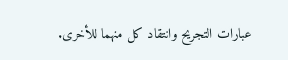عبارات التجريح وانتقاد كل منهما للأخرى.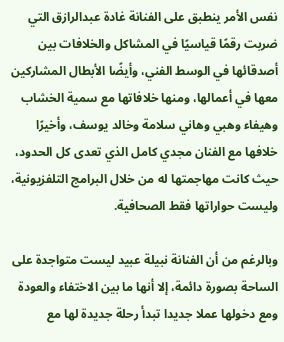نفس الأمر ينطبق على الفنانة غادة عبدالرازق التي ضربت رقمًا قياسيًا في المشاكل والخلافات بين أصدقائها في الوسط الفني، وأيضًا الأبطال المشاركين معها في أعمالها، ومنها خلافاتها مع سمية الخشاب وهيفاء وهبي وهاني سلامة وخالد يوسف، وأخيرًا خلافها مع الفنان مجدي كامل الذي تعدى كل الحدود، حيث كانت مهاجمتها له من خلال البرامج التلفزيونية، وليست حواراتها فقط الصحافية.

وبالرغم من أن الفنانة نبيلة عبيد ليست متواجدة على الساحة بصورة دائمة، إلا أنها ما بين الاختفاء والعودة ومع دخولها عملا جديدا تبدأ رحلة جديدة لها مع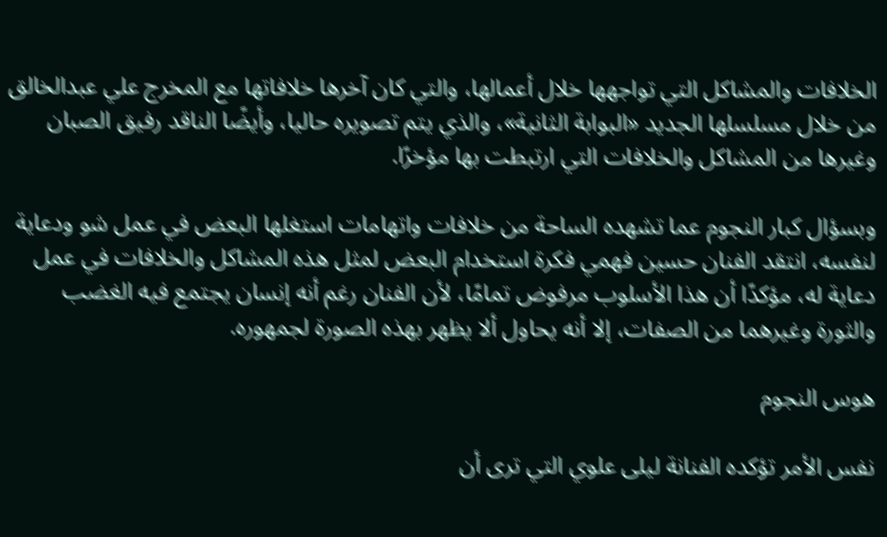الخلافات والمشاكل التي تواجهها خلال أعمالها، والتي كان آخرها خلافاتها مع المخرج علي عبدالخالق من خلال مسلسلها الجديد «البوابة الثانية»، والذي يتم تصويره حاليا، وأيضًا الناقد رفيق الصبان وغيرها من المشاكل والخلافات التي ارتبطت بها مؤخرًا.

وبسؤال كبار النجوم عما تشهده الساحة من خلافات واتهامات استغلها البعض في عمل شو ودعاية لنفسه، انتقد الفنان حسين فهمي فكرة استخدام البعض لمثل هذه المشاكل والخلافات في عمل دعاية له، مؤكدًا أن هذا الأسلوب مرفوض تمامًا، لأن الفنان رغم أنه إنسان يجتمع فيه الغضب والثورة وغيرهما من الصفات، إلا أنه يحاول ألا يظهر بهذه الصورة لجمهوره.

هوس النجوم

نفس الأمر تؤكده الفنانة ليلى علوي التي ترى أن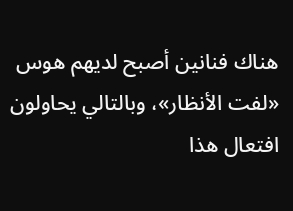هناك فنانين أصبح لديهم هوس «لفت الأنظار»، وبالتالي يحاولون افتعال هذا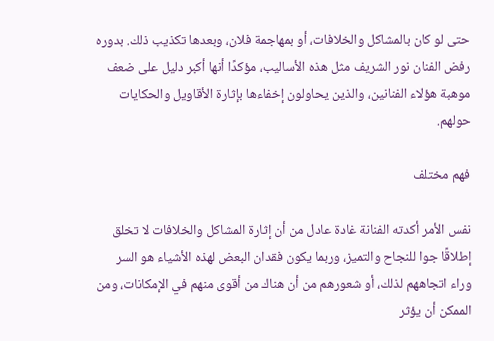حتى لو كان بالمشاكل والخلافات، أو بمهاجمة فلان، وبعدها تكذيب ذلك. بدوره رفض الفنان نور الشريف مثل هذه الأساليب، مؤكدًا أنها أكبر دليل على ضعف موهبة هؤلاء الفنانين، والذين يحاولون إخفاءها بإثارة الأقاويل والحكايات حولهم.

فهم مختلف

نفس الأمر أكدته الفنانة غادة عادل من أن إثارة المشاكل والخلافات لا تخلق إطلاقًا جوا للنجاح والتميز، وربما يكون فقدان البعض لهذه الأشياء هو السر وراء اتجاههم لذلك، أو شعورهم من أن هناك من أقوى منهم في الإمكانات، ومن الممكن أن يؤثر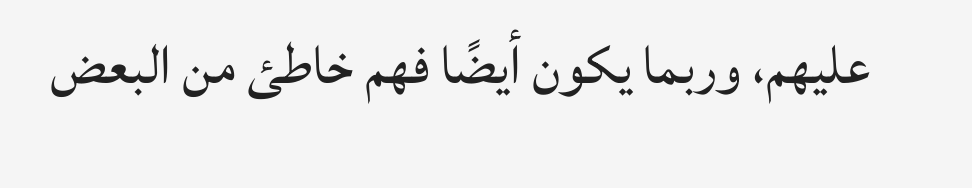عليهم، وربما يكون أيضًا فهم خاطئ من البعض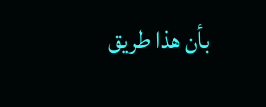بأن هذا طريق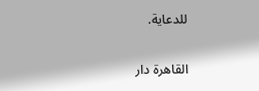للدعاية.

القاهرة دار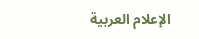الإعلام العربية